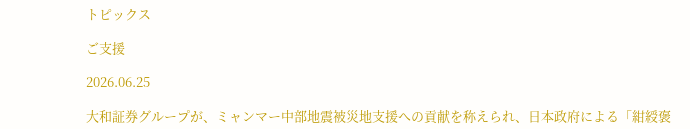トピックス

ご支援

2026.06.25

大和証券グループが、ミャンマー中部地震被災地支援への貢献を称えられ、日本政府による「紺綬褒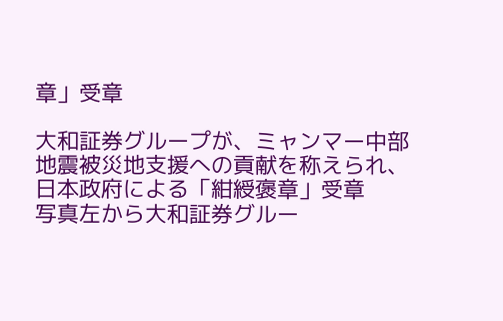章」受章

大和証券グループが、ミャンマー中部地震被災地支援への貢献を称えられ、日本政府による「紺綬褒章」受章
写真左から大和証券グルー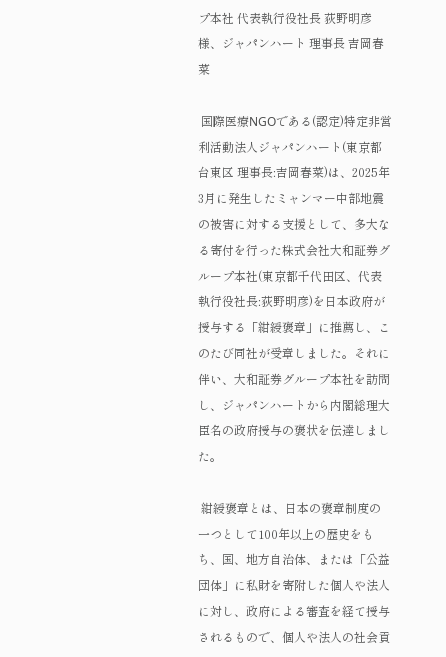プ本社 代表執行役社長 荻野明彦様、ジャパンハート 理事長 吉岡春菜

 国際医療NGOである(認定)特定非営利活動法人ジャパンハート(東京都台東区 理事長:吉岡春菜)は、2025年3月に発生したミャンマー中部地震の被害に対する支援として、多大なる寄付を行った株式会社大和証券グループ本社(東京都千代田区、代表執行役社長:荻野明彦)を日本政府が授与する「紺綬褒章」に推薦し、このたび同社が受章しました。それに伴い、大和証券グループ本社を訪問し、ジャパンハートから内閣総理大臣名の政府授与の褒状を伝達しました。

 紺綬褒章とは、日本の褒章制度の一つとして100年以上の歴史をもち、国、地方自治体、または「公益団体」に私財を寄附した個人や法人に対し、政府による審査を経て授与されるもので、個人や法人の社会貢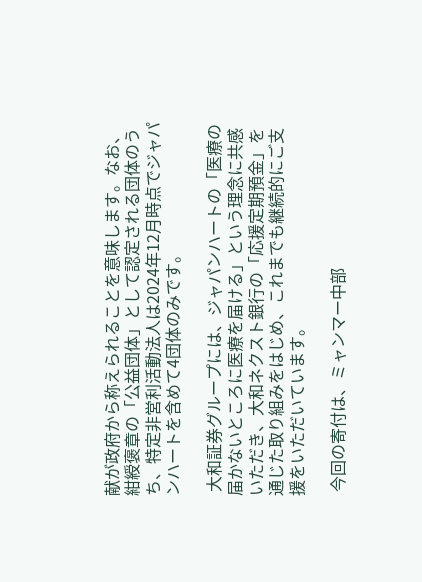献が政府から称えられることを意味します。なお、紺綬褒章の「公益団体」として認定される団体のうち、特定非営利活動法人は2024年12月時点でジャパンハートを含めて4団体のみです。

 大和証券グループには、ジャパンハートの「医療の届かないところに医療を届ける」という理念に共感いただき、大和ネクスト銀行の「応援定期預金」を通じた取り組みをはじめ、これまでも継続的にご支援をいただいています。

 今回の寄付は、ミャンマー中部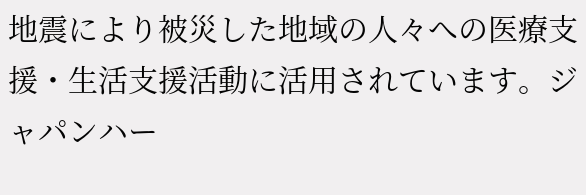地震により被災した地域の人々への医療支援・生活支援活動に活用されています。ジャパンハー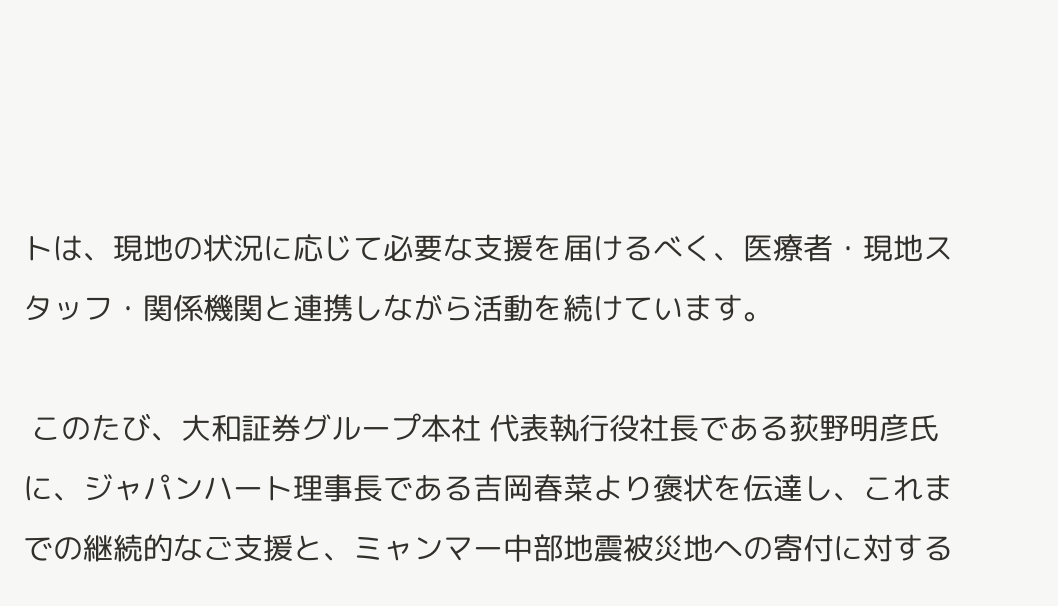トは、現地の状況に応じて必要な支援を届けるべく、医療者・現地スタッフ・関係機関と連携しながら活動を続けています。

 このたび、大和証券グループ本社 代表執行役社長である荻野明彦氏に、ジャパンハート理事長である吉岡春菜より褒状を伝達し、これまでの継続的なご支援と、ミャンマー中部地震被災地への寄付に対する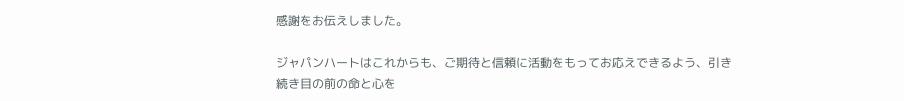感謝をお伝えしました。

ジャパンハートはこれからも、ご期待と信頼に活動をもってお応えできるよう、引き続き目の前の命と心を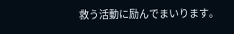救う活動に励んでまいります。